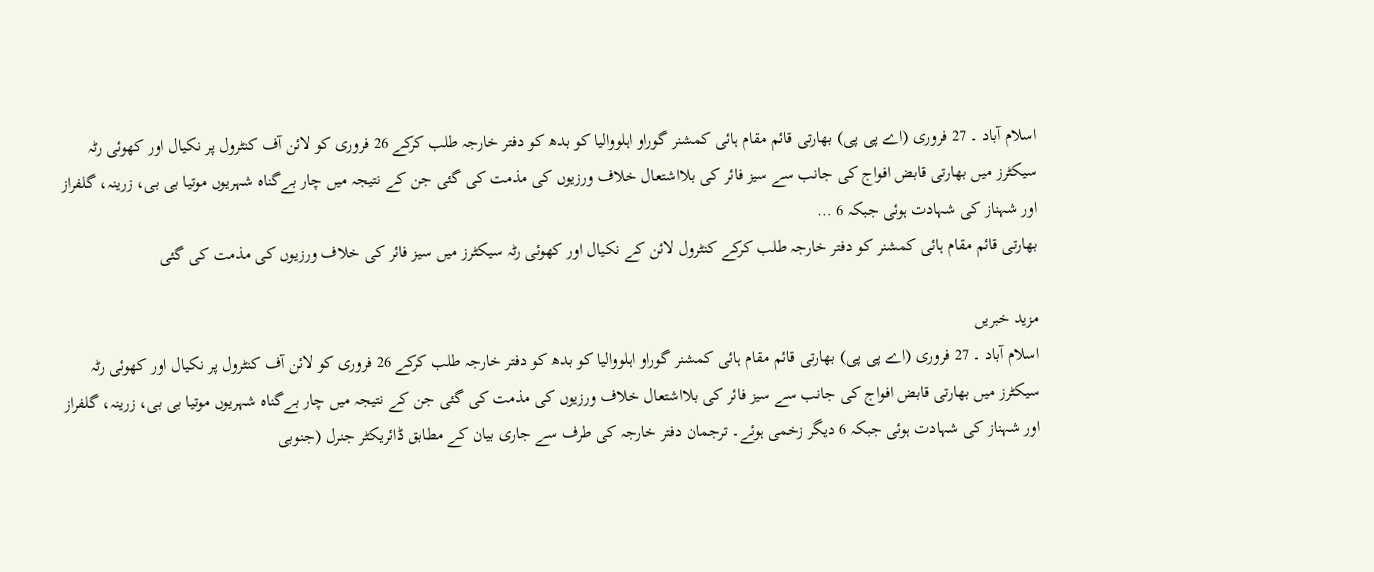اسلام آباد ۔ 27 فروری (اے پی پی) بھارتی قائم مقام ہائی کمشنر گوراو اہلووالیا کو بدھ کو دفتر خارجہ طلب کرکے 26 فروری کو لائن آف کنٹرول پر نکیال اور کھوئی رٹہ سیکٹرز میں بھارتی قابض افواج کی جانب سے سیز فائر کی بلااشتعال خلاف ورزیوں کی مذمت کی گئی جن کے نتیجہ میں چار بےگناہ شہریوں موتیا بی بی، زرینہ، گلفراز اور شہناز کی شہادت ہوئی جبکہ 6 …
بھارتی قائم مقام ہائی کمشنر کو دفتر خارجہ طلب کرکے کنٹرول لائن کے نکیال اور کھوئی رٹہ سیکٹرز میں سیز فائر کی خلاف ورزیوں کی مذمت کی گئی

مزید خبریں
اسلام آباد ۔ 27 فروری (اے پی پی) بھارتی قائم مقام ہائی کمشنر گوراو اہلووالیا کو بدھ کو دفتر خارجہ طلب کرکے 26 فروری کو لائن آف کنٹرول پر نکیال اور کھوئی رٹہ سیکٹرز میں بھارتی قابض افواج کی جانب سے سیز فائر کی بلااشتعال خلاف ورزیوں کی مذمت کی گئی جن کے نتیجہ میں چار بےگناہ شہریوں موتیا بی بی، زرینہ، گلفراز اور شہناز کی شہادت ہوئی جبکہ 6 دیگر زخمی ہوئے۔ ترجمان دفتر خارجہ کی طرف سے جاری بیان کے مطابق ڈائریکٹر جنرل (جنوبی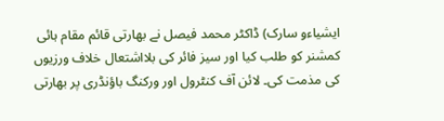ایشیاءو سارک) ڈاکٹر محمد فیصل نے بھارتی قائم مقام ہائی کمشنر کو طلب کیا اور سیز فائر کی بلااشتعال خلاف ورزیوں کی مذمت کی۔ لائن آف کنٹرول اور ورکنگ باؤنڈری پر بھارتی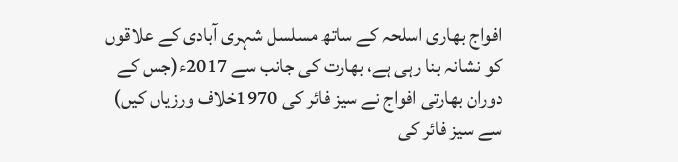افواج بھاری اسلحہ کے ساتھ مسلسل شہری آبادی کے علاقوں کو نشانہ بنا رہی ہے، بھارت کی جانب سے 2017ء(جس کے دوران بھارتی افواج نے سیز فائر کی 1970خلاف ورزیاں کیں) سے سیز فائر کی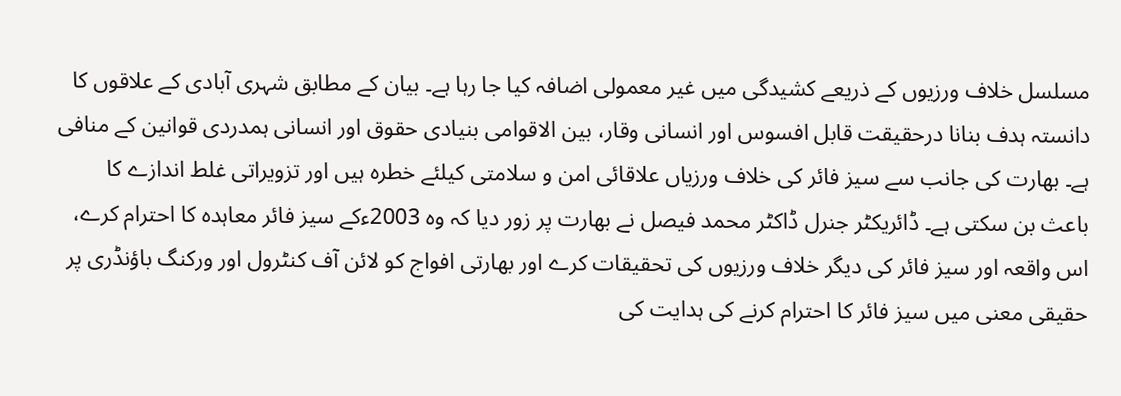مسلسل خلاف ورزیوں کے ذریعے کشیدگی میں غیر معمولی اضافہ کیا جا رہا ہے۔ بیان کے مطابق شہری آبادی کے علاقوں کا دانستہ ہدف بنانا درحقیقت قابل افسوس اور انسانی وقار، بین الاقوامی بنیادی حقوق اور انسانی ہمدردی قوانین کے منافی ہے۔ بھارت کی جانب سے سیز فائر کی خلاف ورزیاں علاقائی امن و سلامتی کیلئے خطرہ ہیں اور تزویراتی غلط اندازے کا باعث بن سکتی ہے۔ ڈائریکٹر جنرل ڈاکٹر محمد فیصل نے بھارت پر زور دیا کہ وہ 2003ءکے سیز فائر معاہدہ کا احترام کرے، اس واقعہ اور سیز فائر کی دیگر خلاف ورزیوں کی تحقیقات کرے اور بھارتی افواج کو لائن آف کنٹرول اور ورکنگ باؤنڈری پر حقیقی معنی میں سیز فائر کا احترام کرنے کی ہدایت کی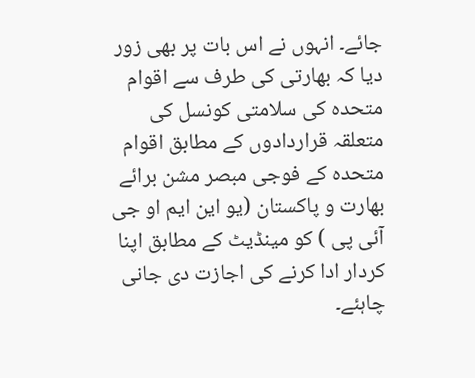جائے۔ انہوں نے اس بات پر بھی زور دیا کہ بھارتی کی طرف سے اقوام متحدہ کی سلامتی کونسل کی متعلقہ قراردادوں کے مطابق اقوام متحدہ کے فوجی مبصر مشن برائے بھارت و پاکستان (یو این ایم او جی آئی پی ) کو مینڈیٹ کے مطابق اپنا کردار ادا کرنے کی اجازت دی جانی چاہئے۔